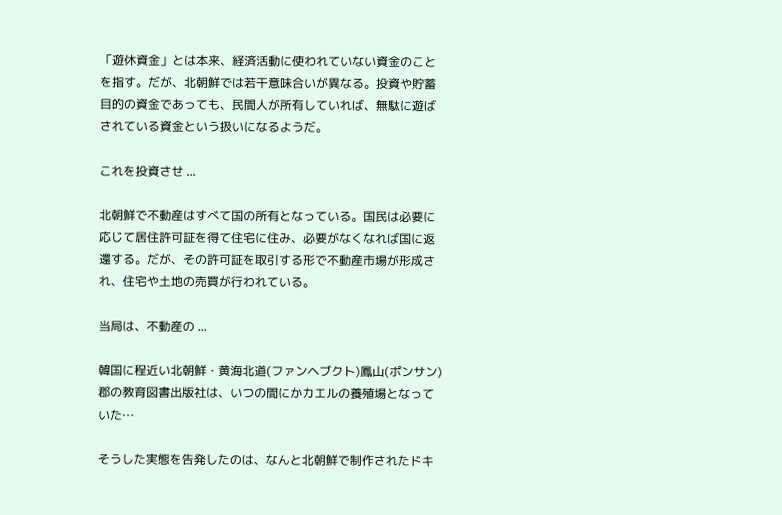「遊休資金」とは本来、経済活動に使われていない資金のことを指す。だが、北朝鮮では若干意味合いが異なる。投資や貯蓄目的の資金であっても、民間人が所有していれば、無駄に遊ばされている資金という扱いになるようだ。

これを投資させ ...

北朝鮮で不動産はすべて国の所有となっている。国民は必要に応じて居住許可証を得て住宅に住み、必要がなくなれば国に返還する。だが、その許可証を取引する形で不動産市場が形成され、住宅や土地の売買が行われている。

当局は、不動産の ...

韓国に程近い北朝鮮・黄海北道(ファンヘブクト)鳳山(ポンサン)郡の教育図書出版社は、いつの間にかカエルの養殖場となっていた…

そうした実態を告発したのは、なんと北朝鮮で制作されたドキ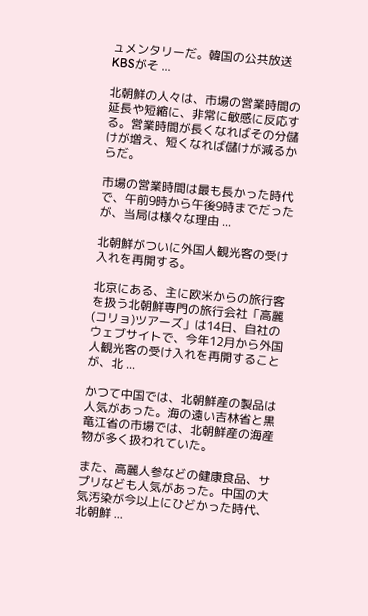ュメンタリーだ。韓国の公共放送KBSがそ ...

北朝鮮の人々は、市場の営業時間の延長や短縮に、非常に敏感に反応する。営業時間が長くなればその分儲けが増え、短くなれば儲けが減るからだ。

市場の営業時間は最も長かった時代で、午前9時から午後9時までだったが、当局は様々な理由 ...

北朝鮮がついに外国人観光客の受け入れを再開する。

北京にある、主に欧米からの旅行客を扱う北朝鮮専門の旅行会社「高麗(コリョ)ツアーズ」は14日、自社のウェブサイトで、今年12月から外国人観光客の受け入れを再開することが、北 ...

かつて中国では、北朝鮮産の製品は人気があった。海の遠い吉林省と黒竜江省の市場では、北朝鮮産の海産物が多く扱われていた。

また、高麗人参などの健康食品、サプリなども人気があった。中国の大気汚染が今以上にひどかった時代、北朝鮮 ...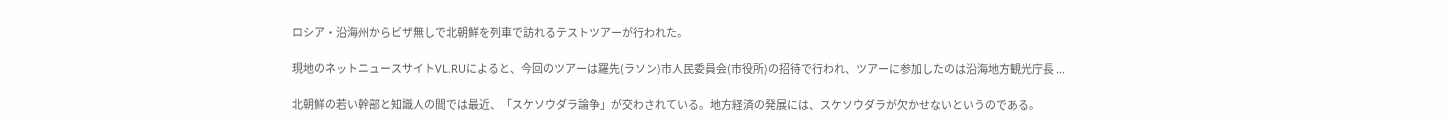ロシア・沿海州からビザ無しで北朝鮮を列車で訪れるテストツアーが行われた。

現地のネットニュースサイトVL.RUによると、今回のツアーは羅先(ラソン)市人民委員会(市役所)の招待で行われ、ツアーに参加したのは沿海地方観光庁長 ...

北朝鮮の若い幹部と知識人の間では最近、「スケソウダラ論争」が交わされている。地方経済の発展には、スケソウダラが欠かせないというのである。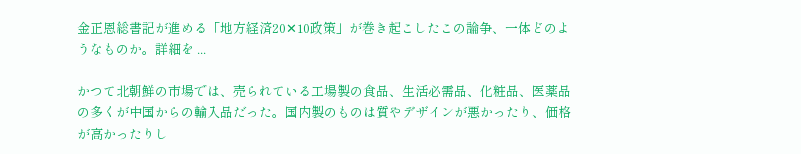金正恩総書記が進める「地方経済20✕10政策」が巻き起こしたこの論争、一体どのようなものか。詳細を ...

かつて北朝鮮の市場では、売られている工場製の食品、生活必需品、化粧品、医薬品の多くが中国からの輸入品だった。国内製のものは質やデザインが悪かったり、価格が高かったりし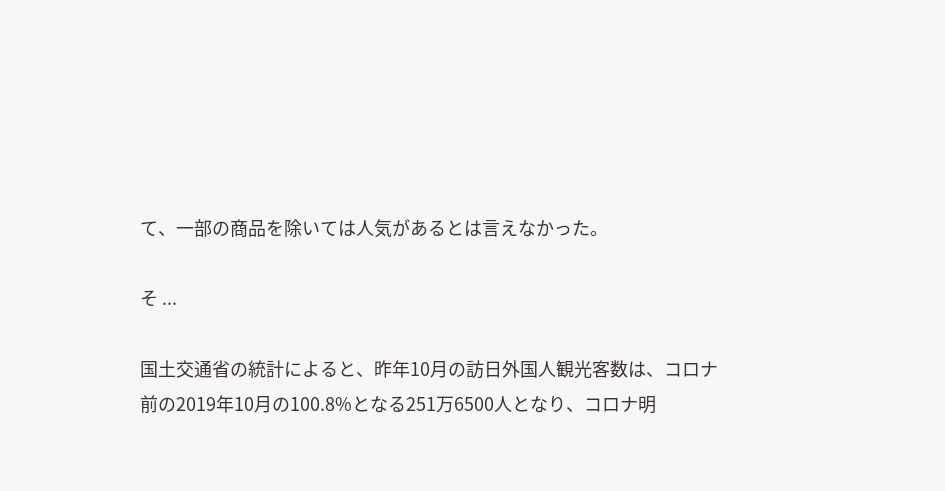て、一部の商品を除いては人気があるとは言えなかった。

そ ...

国土交通省の統計によると、昨年10月の訪日外国人観光客数は、コロナ前の2019年10月の100.8%となる251万6500人となり、コロナ明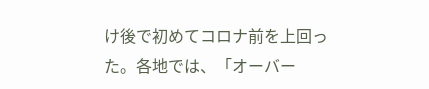け後で初めてコロナ前を上回った。各地では、「オーバー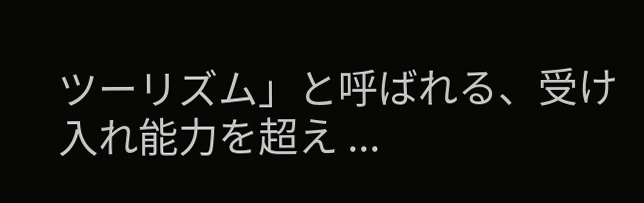ツーリズム」と呼ばれる、受け入れ能力を超え ...